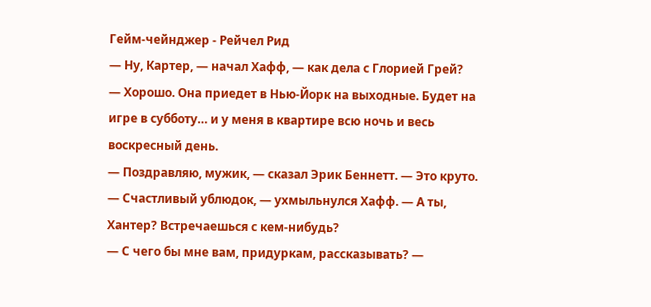Гейм-чейнджер - Рейчел Рид
— Ну, Картер, — начал Хафф, — как дела с Глорией Грей?
— Хорошо. Она приедет в Нью-Йорк на выходные. Будет на игре в субботу… и у меня в квартире всю ночь и весь воскресный день.
— Поздравляю, мужик, — сказал Эрик Беннетт. — Это круто.
— Счастливый ублюдок, — ухмыльнулся Хафф. — А ты, Хантер? Встречаешься с кем-нибудь?
— С чего бы мне вам, придуркам, рассказывать? —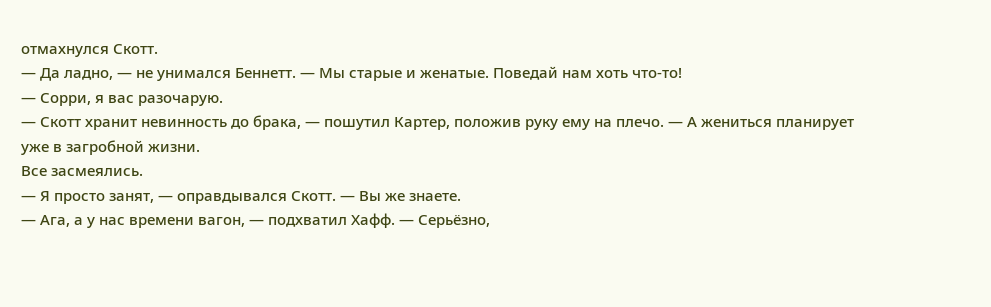отмахнулся Скотт.
— Да ладно, — не унимался Беннетт. — Мы старые и женатые. Поведай нам хоть что-то!
— Сорри, я вас разочарую.
— Скотт хранит невинность до брака, — пошутил Картер, положив руку ему на плечо. — А жениться планирует уже в загробной жизни.
Все засмеялись.
— Я просто занят, — оправдывался Скотт. — Вы же знаете.
— Ага, а у нас времени вагон, — подхватил Хафф. — Серьёзно,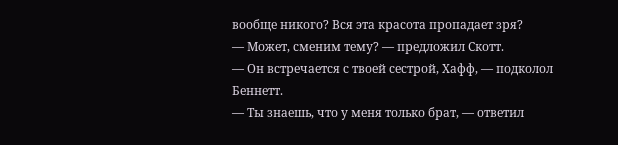вообще никого? Вся эта красота пропадает зря?
— Может, сменим тему? — предложил Скотт.
— Он встречается с твоей сестрой, Хафф, — подколол Беннетт.
— Ты знаешь, что у меня только брат, — ответил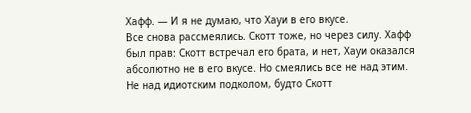Хафф. — И я не думаю, что Хауи в его вкусе.
Все снова рассмеялись. Скотт тоже, но через силу. Хафф был прав: Скотт встречал его брата, и нет, Хауи оказался абсолютно не в его вкусе. Но смеялись все не над этим. Не над идиотским подколом, будто Скотт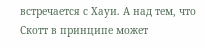встречается с Хауи. А над тем, что Скотт в принципе может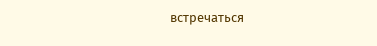встречаться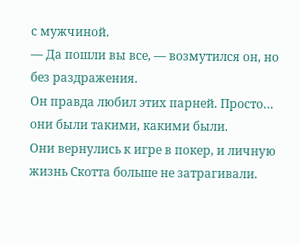с мужчиной.
— Да пошли вы все, — возмутился он, но без раздражения.
Он правда любил этих парней. Просто… они были такими, какими были.
Они вернулись к игре в покер, и личную жизнь Скотта больше не затрагивали.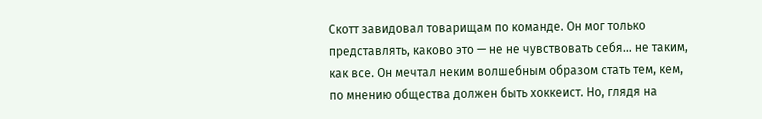Скотт завидовал товарищам по команде. Он мог только представлять, каково это — не не чувствовать себя… не таким, как все. Он мечтал неким волшебным образом стать тем, кем, по мнению общества должен быть хоккеист. Но, глядя на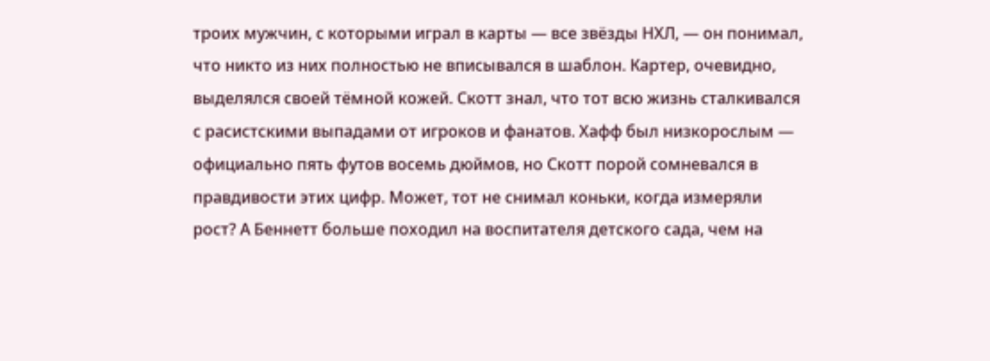троих мужчин, с которыми играл в карты — все звёзды НХЛ, — он понимал, что никто из них полностью не вписывался в шаблон. Картер, очевидно, выделялся своей тёмной кожей. Скотт знал, что тот всю жизнь сталкивался с расистскими выпадами от игроков и фанатов. Хафф был низкорослым — официально пять футов восемь дюймов, но Скотт порой сомневался в правдивости этих цифр. Может, тот не снимал коньки, когда измеряли рост? А Беннетт больше походил на воспитателя детского сада, чем на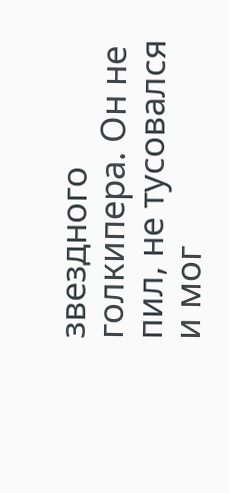звездного голкипера. Он не пил, не тусовался и мог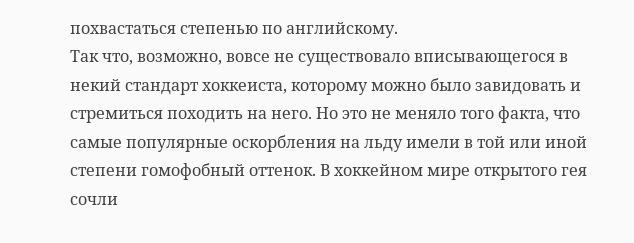похвастаться степенью по английскому.
Так что, возможно, вовсе не существовало вписывающегося в некий стандарт хоккеиста, которому можно было завидовать и стремиться походить на него. Но это не меняло того факта, что самые популярные оскорбления на льду имели в той или иной степени гомофобный оттенок. В хоккейном мире открытого гея сочли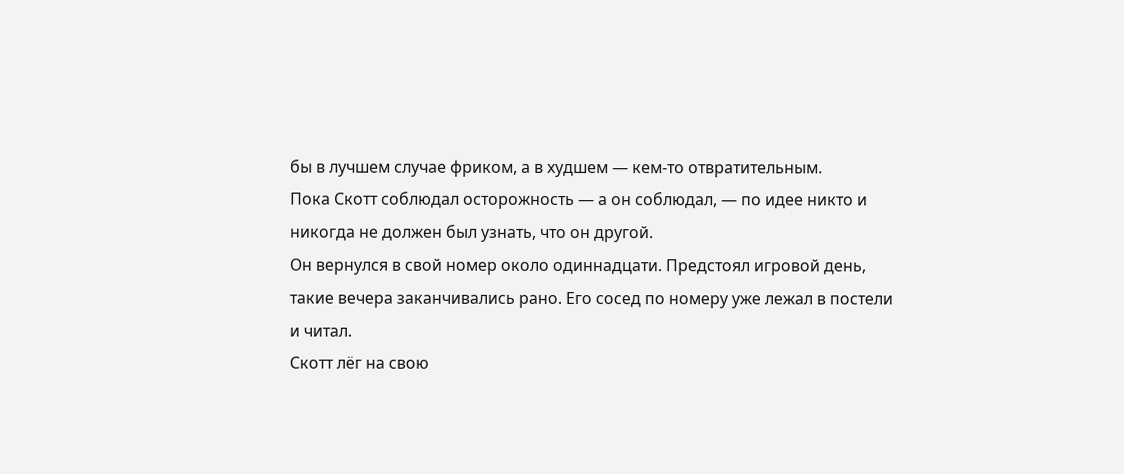бы в лучшем случае фриком, а в худшем — кем-то отвратительным.
Пока Скотт соблюдал осторожность — а он соблюдал, — по идее никто и никогда не должен был узнать, что он другой.
Он вернулся в свой номер около одиннадцати. Предстоял игровой день, такие вечера заканчивались рано. Его сосед по номеру уже лежал в постели и читал.
Скотт лёг на свою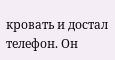кровать и достал телефон. Он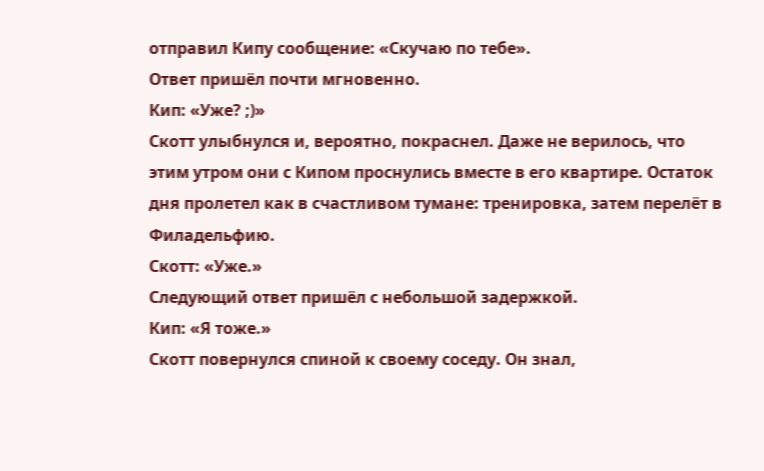отправил Кипу сообщение: «Скучаю по тебе».
Ответ пришёл почти мгновенно.
Кип: «Уже? ;)»
Скотт улыбнулся и, вероятно, покраснел. Даже не верилось, что этим утром они с Кипом проснулись вместе в его квартире. Остаток дня пролетел как в счастливом тумане: тренировка, затем перелёт в Филадельфию.
Скотт: «Уже.»
Следующий ответ пришёл с небольшой задержкой.
Кип: «Я тоже.»
Скотт повернулся спиной к своему соседу. Он знал,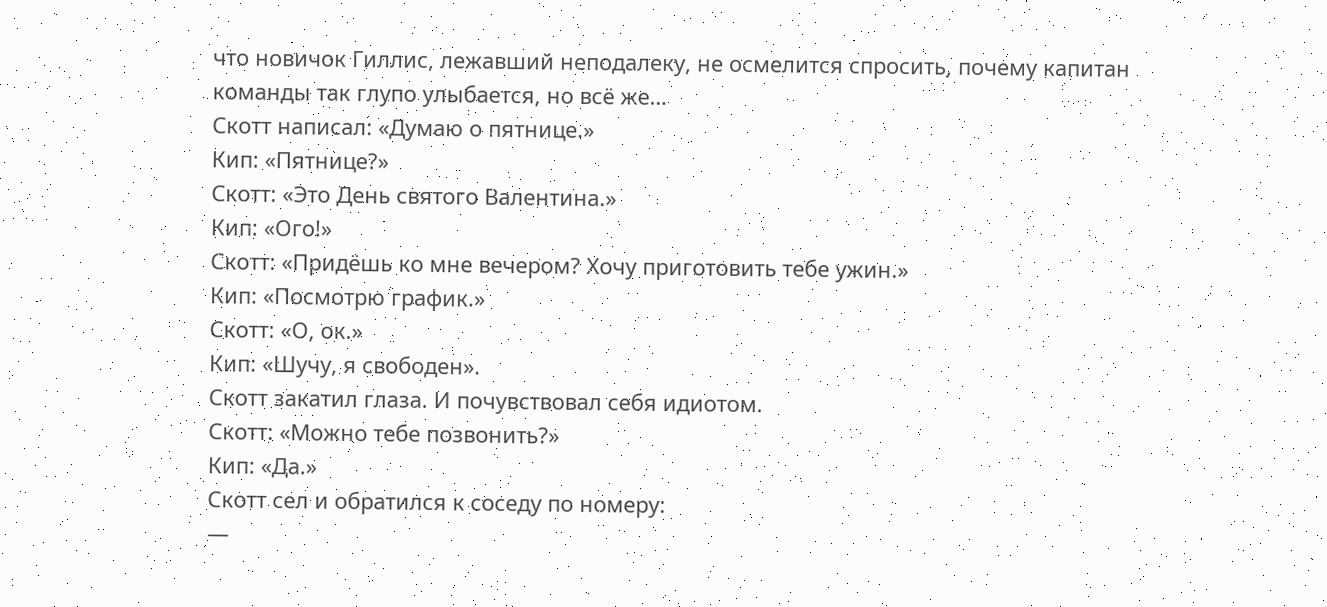что новичок Гиллис, лежавший неподалеку, не осмелится спросить, почему капитан команды так глупо улыбается, но всё же…
Скотт написал: «Думаю о пятнице.»
Кип: «Пятнице?»
Скотт: «Это День святого Валентина.»
Кип: «Ого!»
Скотт: «Придёшь ко мне вечером? Хочу приготовить тебе ужин.»
Кип: «Посмотрю график.»
Скотт: «О, ок.»
Кип: «Шучу, я свободен».
Скотт закатил глаза. И почувствовал себя идиотом.
Скотт: «Можно тебе позвонить?»
Кип: «Да.»
Скотт сел и обратился к соседу по номеру:
—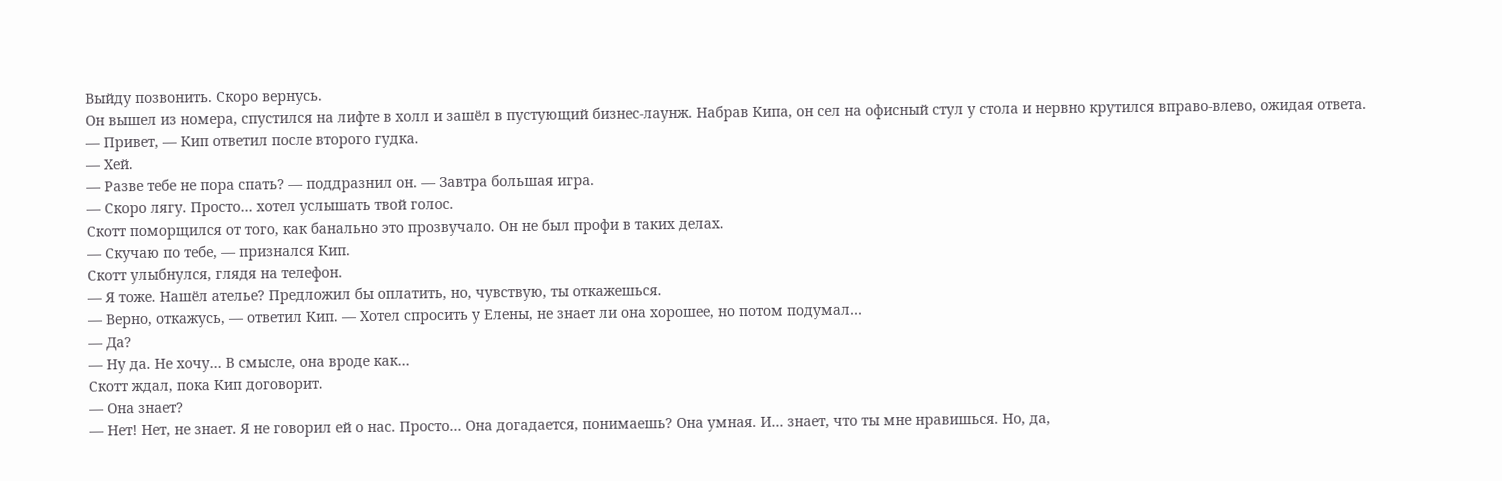Выйду позвонить. Скоро вернусь.
Он вышел из номера, спустился на лифте в холл и зашёл в пустующий бизнес-лаунж. Набрав Кипа, он сел на офисный стул у стола и нервно крутился вправо-влево, ожидая ответа.
— Привет, — Кип ответил после второго гудка.
— Хей.
— Разве тебе не пора спать? — поддразнил он. — Завтра большая игра.
— Скоро лягу. Просто… хотел услышать твой голос.
Скотт поморщился от того, как банально это прозвучало. Он не был профи в таких делах.
— Скучаю по тебе, — признался Кип.
Скотт улыбнулся, глядя на телефон.
— Я тоже. Нашёл ателье? Предложил бы оплатить, но, чувствую, ты откажешься.
— Верно, откажусь, — ответил Кип. — Хотел спросить у Елены, не знает ли она хорошее, но потом подумал…
— Да?
— Ну да. Не хочу… В смысле, она вроде как…
Скотт ждал, пока Кип договорит.
— Она знает?
— Нет! Нет, не знает. Я не говорил ей о нас. Просто… Она догадается, понимаешь? Она умная. И… знает, что ты мне нравишься. Но, да,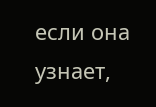если она узнает,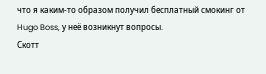что я каким-то образом получил бесплатный смокинг от Hugo Boss, у неё возникнут вопросы.
Скотт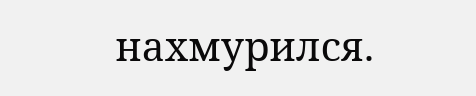нахмурился.